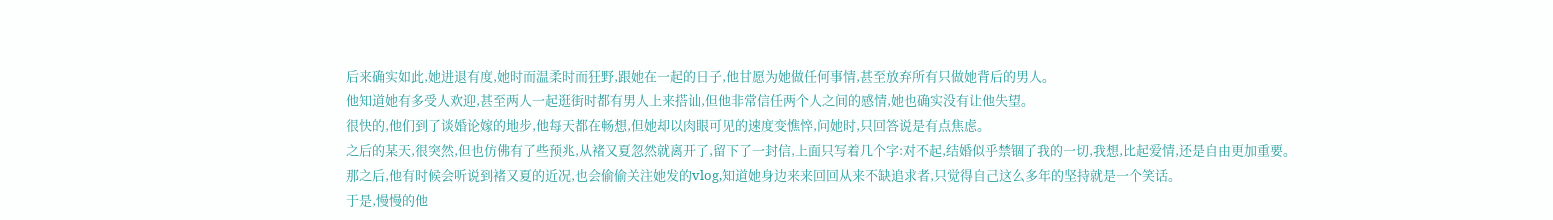后来确实如此,她进退有度,她时而温柔时而狂野,跟她在一起的日子,他甘愿为她做任何事情,甚至放弃所有只做她背后的男人。
他知道她有多受人欢迎,甚至两人一起逛街时都有男人上来搭讪,但他非常信任两个人之间的感情,她也确实没有让他失望。
很快的,他们到了谈婚论嫁的地步,他每天都在畅想,但她却以肉眼可见的速度变憔悴,问她时,只回答说是有点焦虑。
之后的某天,很突然,但也仿佛有了些预兆,从褚又夏忽然就离开了,留下了一封信,上面只写着几个字:对不起,结婚似乎禁锢了我的一切,我想,比起爱情,还是自由更加重要。
那之后,他有时候会听说到褚又夏的近况,也会偷偷关注她发的vlog,知道她身边来来回回从来不缺追求者,只觉得自己这么多年的坚持就是一个笑话。
于是,慢慢的他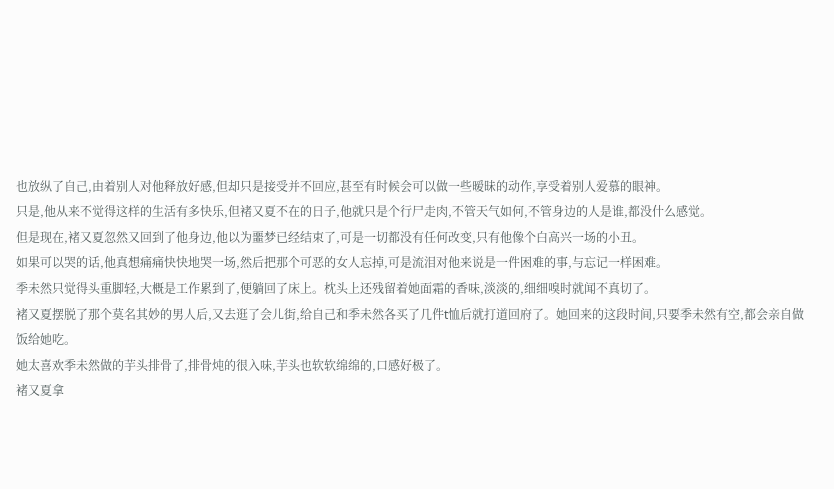也放纵了自己,由着别人对他释放好感,但却只是接受并不回应,甚至有时候会可以做一些暧昧的动作,享受着别人爱慕的眼神。
只是,他从来不觉得这样的生活有多快乐,但褚又夏不在的日子,他就只是个行尸走肉,不管天气如何,不管身边的人是谁,都没什么感觉。
但是现在,褚又夏忽然又回到了他身边,他以为噩梦已经结束了,可是一切都没有任何改变,只有他像个白高兴一场的小丑。
如果可以哭的话,他真想痛痛快快地哭一场,然后把那个可恶的女人忘掉,可是流泪对他来说是一件困难的事,与忘记一样困难。
季未然只觉得头重脚轻,大概是工作累到了,便躺回了床上。枕头上还残留着她面霜的香味,淡淡的,细细嗅时就闻不真切了。
褚又夏摆脱了那个莫名其妙的男人后,又去逛了会儿街,给自己和季未然各买了几件t恤后就打道回府了。她回来的这段时间,只要季未然有空,都会亲自做饭给她吃。
她太喜欢季未然做的芋头排骨了,排骨炖的很入味,芋头也软软绵绵的,口感好极了。
褚又夏拿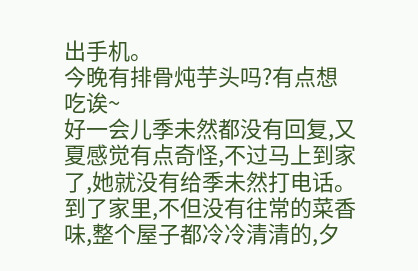出手机。
今晚有排骨炖芋头吗?有点想吃诶~
好一会儿季未然都没有回复,又夏感觉有点奇怪,不过马上到家了,她就没有给季未然打电话。
到了家里,不但没有往常的菜香味,整个屋子都冷冷清清的,夕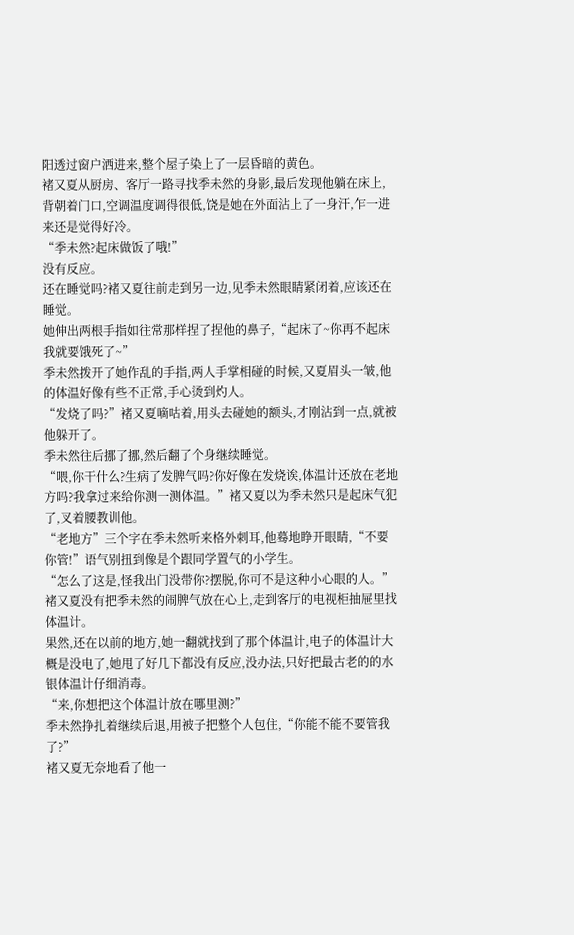阳透过窗户洒进来,整个屋子染上了一层昏暗的黄色。
褚又夏从厨房、客厅一路寻找季未然的身影,最后发现他躺在床上,背朝着门口,空调温度调得很低,饶是她在外面沾上了一身汗,乍一进来还是觉得好冷。
“季未然?起床做饭了哦!”
没有反应。
还在睡觉吗?褚又夏往前走到另一边,见季未然眼睛紧闭着,应该还在睡觉。
她伸出两根手指如往常那样捏了捏他的鼻子,“起床了~你再不起床我就要饿死了~”
季未然拨开了她作乱的手指,两人手掌相碰的时候,又夏眉头一皱,他的体温好像有些不正常,手心烫到灼人。
“发烧了吗?”褚又夏嘀咕着,用头去碰她的额头,才刚沾到一点,就被他躲开了。
季未然往后挪了挪,然后翻了个身继续睡觉。
“喂,你干什么?生病了发脾气吗?你好像在发烧诶,体温计还放在老地方吗?我拿过来给你测一测体温。”褚又夏以为季未然只是起床气犯了,叉着腰教训他。
“老地方”三个字在季未然听来格外刺耳,他蓦地睁开眼睛,“不要你管!”语气别扭到像是个跟同学置气的小学生。
“怎么了这是,怪我出门没带你?摆脱,你可不是这种小心眼的人。”褚又夏没有把季未然的闹脾气放在心上,走到客厅的电视柜抽屉里找体温计。
果然,还在以前的地方,她一翻就找到了那个体温计,电子的体温计大概是没电了,她甩了好几下都没有反应,没办法,只好把最古老的的水银体温计仔细消毒。
“来,你想把这个体温计放在哪里测?”
季未然挣扎着继续后退,用被子把整个人包住,“你能不能不要管我了?”
褚又夏无奈地看了他一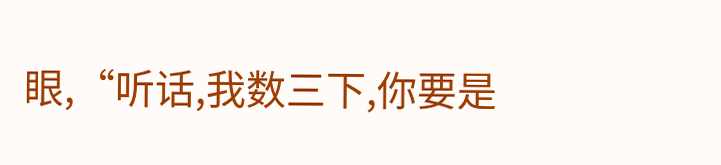眼,“听话,我数三下,你要是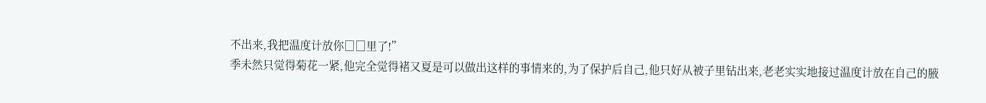不出来,我把温度计放你□□里了!”
季未然只觉得菊花一紧,他完全觉得褚又夏是可以做出这样的事情来的,为了保护后自己,他只好从被子里钻出来,老老实实地接过温度计放在自己的腋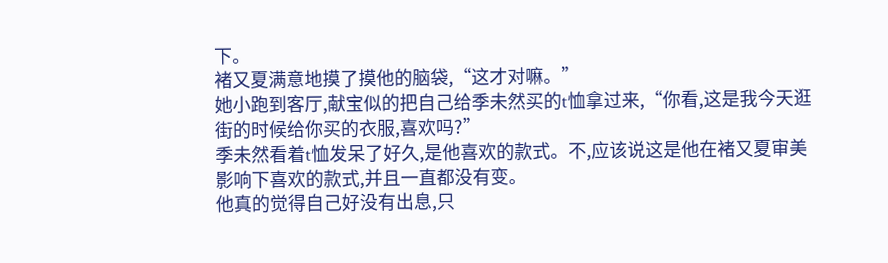下。
褚又夏满意地摸了摸他的脑袋,“这才对嘛。”
她小跑到客厅,献宝似的把自己给季未然买的t恤拿过来,“你看,这是我今天逛街的时候给你买的衣服,喜欢吗?”
季未然看着t恤发呆了好久,是他喜欢的款式。不,应该说这是他在褚又夏审美影响下喜欢的款式,并且一直都没有变。
他真的觉得自己好没有出息,只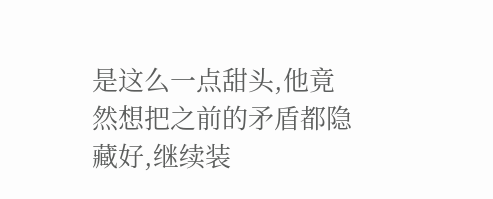是这么一点甜头,他竟然想把之前的矛盾都隐藏好,继续装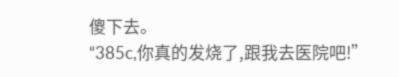傻下去。
“385c,你真的发烧了,跟我去医院吧!”